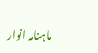ماہنامہ انوار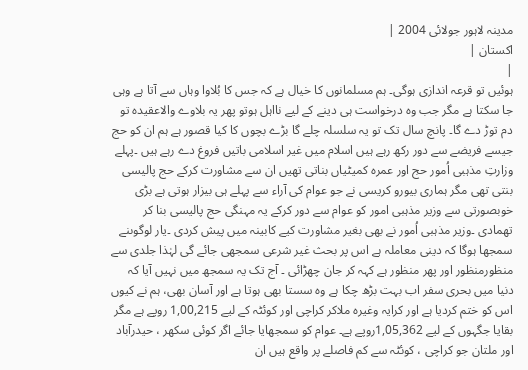مدینہ لاہور جولائی 2004 |
اكستان |
|
ہوئیں تو قرعہ اندازی ہوگی۔ ہم مسلمانوں کا خیال ہے کہ جس کا بُلاوا وہاں سے آتا ہے وہی جا سکتا ہے مگر جب وہ درخواست ہی دینے کے لیے نااہل ہوتو پھر یہ بلاوے والاعقیدہ تو دم توڑ دے گا۔ پانچ سال تک تو یہ سلسلہ چلے گا بڑے بچوں کا کیا قصور ہے ہم ان کو حج جیسے فریضے سے دور رکھ رہے ہیں اسلام میں غیر اسلامی باتیں فروغ دے رہے ہیں ۔پہلے وزارتِ مذہبی اُمور حج اور عمرہ کمیٹیاں بناتی تھیں ان سے مشاورت کرکے حج پالیسی بنتی تھی مگر ہماری بیورو کریسی نے جو عوام کی آراء سے پہلے ہی بیزار ہوتی ہے بڑی خوبصورتی سے وزیر مذہبی امور کو عوام سے دور کرکے یہ مہنگی حج پالیسی بنا کر تھمادی ۔وزیر مذہبی اُمور نے بھی بغیر مشاورت کیے کابینہ میں پیش کردی ۔یار لوگوںنے سمجھا ہوگا کہ دینی معاملہ ہے اس پر بحث غیر شرعی سمجھی جائے گی لہٰذا جلدی سے منظورمنظور اور پھر منظور ہے کہہ کر جان چھڑائی ۔ آج تک یہ سمجھ میں نہیں آیا کہ دنیا میں بحری سفر اب بہت بڑھ چکا ہے وہ سستا بھی ہوتا ہے اور آسان بھی، ہم نے کیوں اس کو ختم کردیا ہے اور کرایہ وغیرہ ملاکر کراچی اور کوئٹہ کے لیے 1,00,215 روپے ہے مگر بقایا جگہوں کے لیے 1,05,362روپے ہے۔ عوام کو سمجھایا جائے اگر کوئی سکھر ، حیدرآباد اور ملتان جو کراچی ، کوئٹہ سے کم فاصلے پر واقع ہیں ان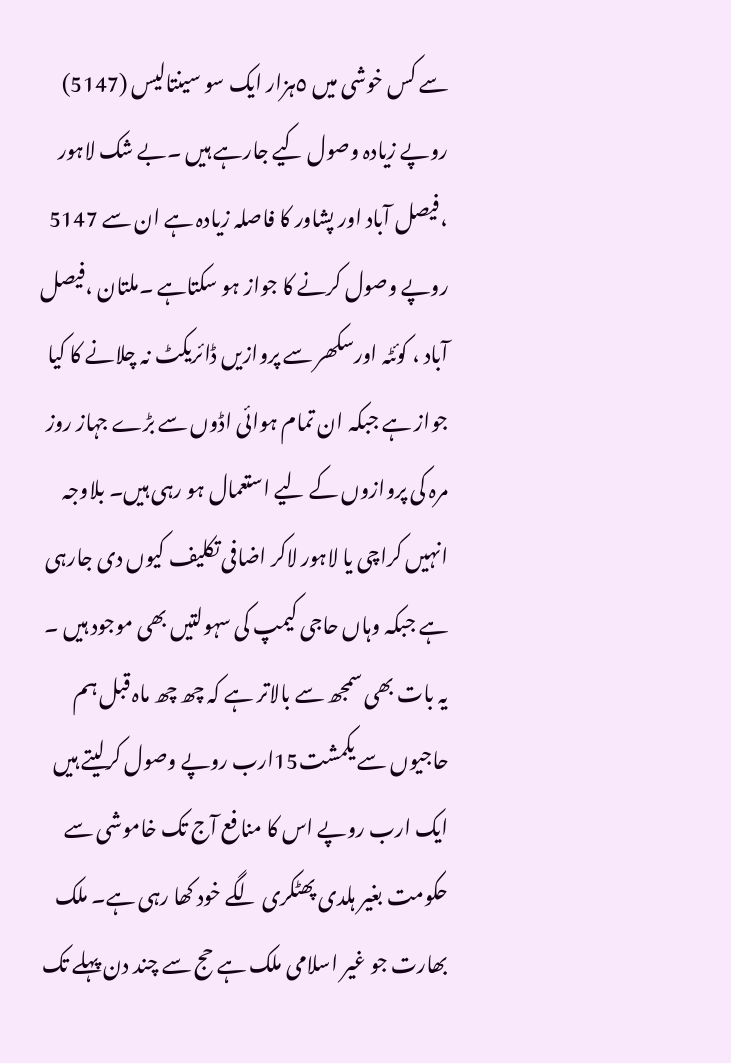سے کس خوشی میں ٥ہزار ایک سو سینتالیس (5147) روپے زیادہ وصول کیے جارہے ہیں ۔بے شک لاہور ،فیصل آباد اور پشاور کا فاصلہ زیادہ ہے ان سے 5147 روپے وصول کرنے کا جواز ہو سکتاہے ۔ملتان ،فیصل آباد ، کوئٹہ اورسکھر سے پروازیں ڈائریکٹ نہ چلانے کا کیا جواز ہے جبکہ ان تمام ہوائی اڈوں سے بڑے جہاز روز مرہ کی پروازوں کے لیے استعمال ہو رہی ہیں۔ بلاوجہ انہیں کراچی یا لاہور لاکر اضافی تکلیف کیوں دی جارہی ہے جبکہ وہاں حاجی کیمپ کی سہولتیں بھی موجود ہیں ۔ یہ بات بھی سمجھ سے بالاتر ہے کہ چھ چھ ماہ قبل ہم حاجیوں سے یکمشت15ارب روپے وصول کرلیتے ہیں ایک ارب روپے اس کا منافع آج تک خاموشی سے حکومت بغیر ہلدی پھٹکری لگے خود کھا رہی ہے۔ ملک بھارت جو غیر اسلامی ملک ہے حج سے چند دن پہلے تک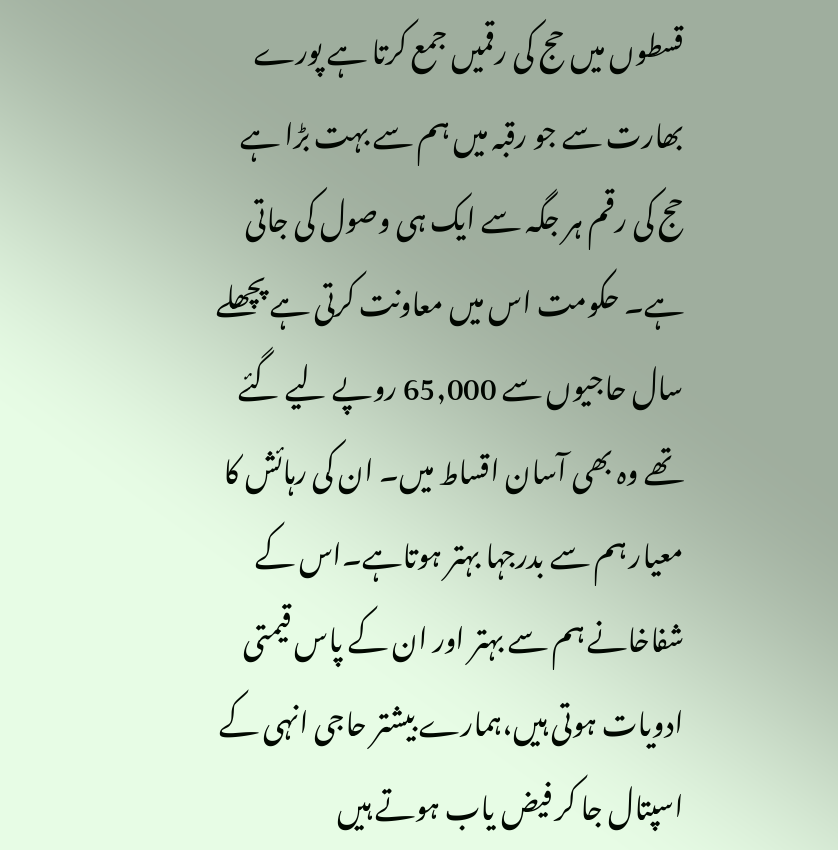قسطوں میں حج کی رقمیں جمع کرتا ہے پورے بھارت سے جو رقبہ میں ہم سے بہت بڑا ہے حج کی رقم ہر جگہ سے ایک ہی وصول کی جاتی ہے۔ حکومت اس میں معاونت کرتی ہے پچھلے سال حاجیوں سے 65,000 روپے لیے گئے تھے وہ بھی آسان اقساط میں۔ ان کی رہائش کا معیار ہم سے بدرجہا بہتر ہوتاہے۔اس کے شفاخانے ہم سے بہتر اور ان کے پاس قیمتی ادویات ہوتی ہیں،ہمارے بیشتر حاجی انہی کے اسپتال جا کر فیض یاب ہوتے ہیں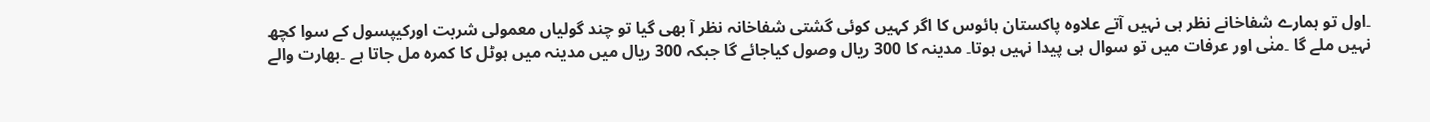۔اول تو ہمارے شفاخانے نظر ہی نہیں آتے علاوہ پاکستان ہائوس کا اگر کہیں کوئی گشتی شفاخانہ نظر آ بھی گیا تو چند گولیاں معمولی شربت اورکیپسول کے سوا کچھ نہیں ملے گا ۔منٰی اور عرفات میں تو سوال ہی پیدا نہیں ہوتا۔ مدینہ کا 300 ریال وصول کیاجائے گا جبکہ 300 ریال میں مدینہ میں ہوٹل کا کمرہ مل جاتا ہے ۔بھارت والے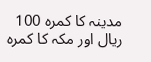مدینہ کا کمرہ 100 ریال اور مکہ کا کمرہ